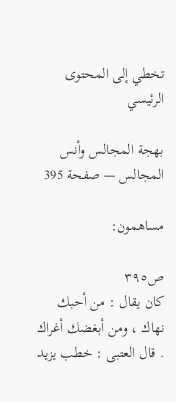تخطي إلى المحتوى الرئيسي

بهجة المجالس وأنس المجالس — صفحة 395

مساهمون:

ص٣٩٥
كان يقال : من أحبك نهاك ، ومن أبغضك أغراك . قال العتبى : خطب يزيد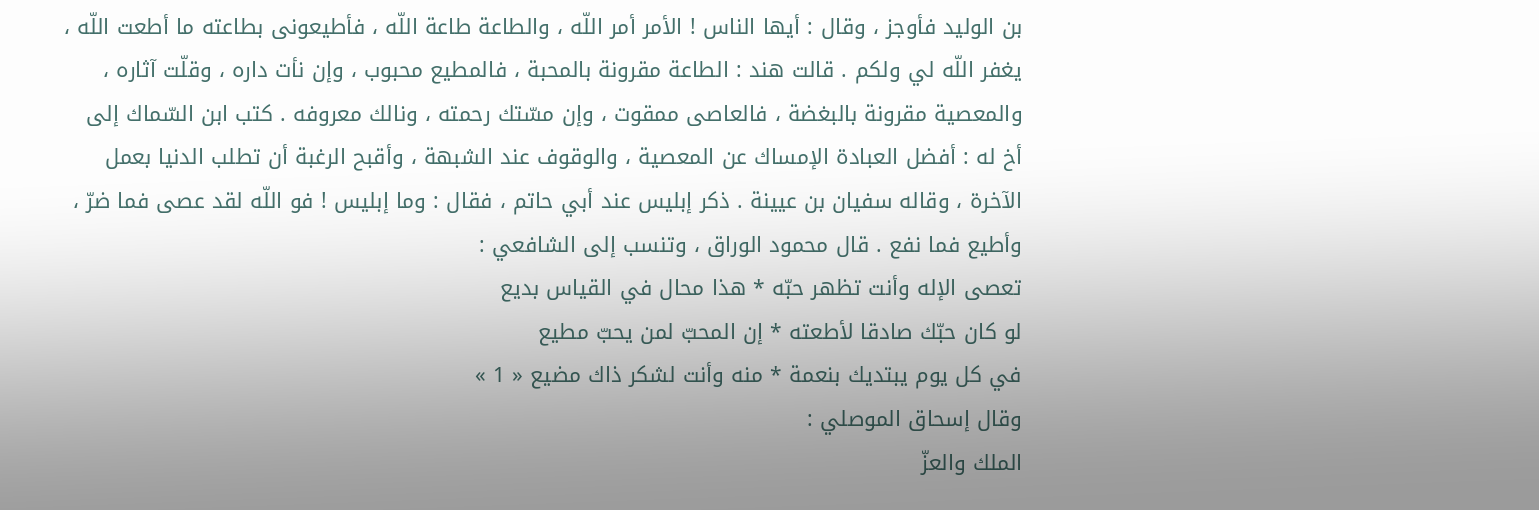بن الوليد فأوجز ، وقال : أيها الناس ! الأمر أمر اللّه ، والطاعة طاعة اللّه ، فأطيعونى بطاعته ما أطعت اللّه ، يغفر اللّه لي ولكم . قالت هند : الطاعة مقرونة بالمحبة ، فالمطيع محبوب ، وإن نأت داره ، وقلّت آثاره ، والمعصية مقرونة بالبغضة ، فالعاصى ممقوت ، وإن مسّتك رحمته ، ونالك معروفه . كتب ابن السّماك إلى أخ له : أفضل العبادة الإمساك عن المعصية ، والوقوف عند الشبهة ، وأقبح الرغبة أن تطلب الدنيا بعمل الآخرة ، وقاله سفيان بن عيينة . ذكر إبليس عند أبي حاتم ، فقال : وما إبليس ! فو اللّه لقد عصى فما ضرّ ، وأطيع فما نفع . قال محمود الوراق ، وتنسب إلى الشافعي :
تعصى الإله وأنت تظهر حبّه * هذا محال في القياس بديع
لو كان حبّك صادقا لأطعته * إن المحبّ لمن يحبّ مطيع
في كل يوم يبتديك بنعمة * منه وأنت لشكر ذاك مضيع « 1 »
وقال إسحاق الموصلي :
الملك والعزّ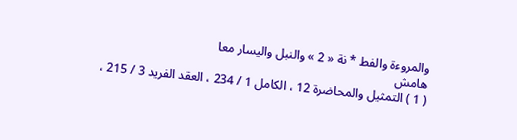والمروءة والفط * نة « 2 » والنبل واليسار معا
هامش
( 1 ) التمثيل والمحاضرة 12 ، الكامل 1 / 234 ، العقد الفريد 3 / 215 ،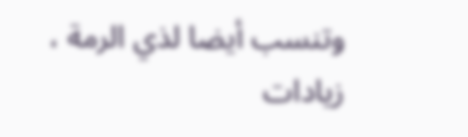وتنسب أيضا لذي الرمة ، زيادات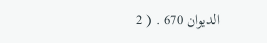الديوان 670 . ( 2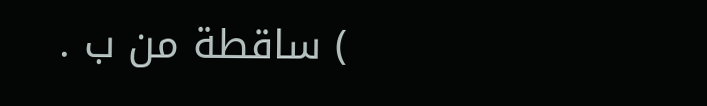) ساقطة من ب .